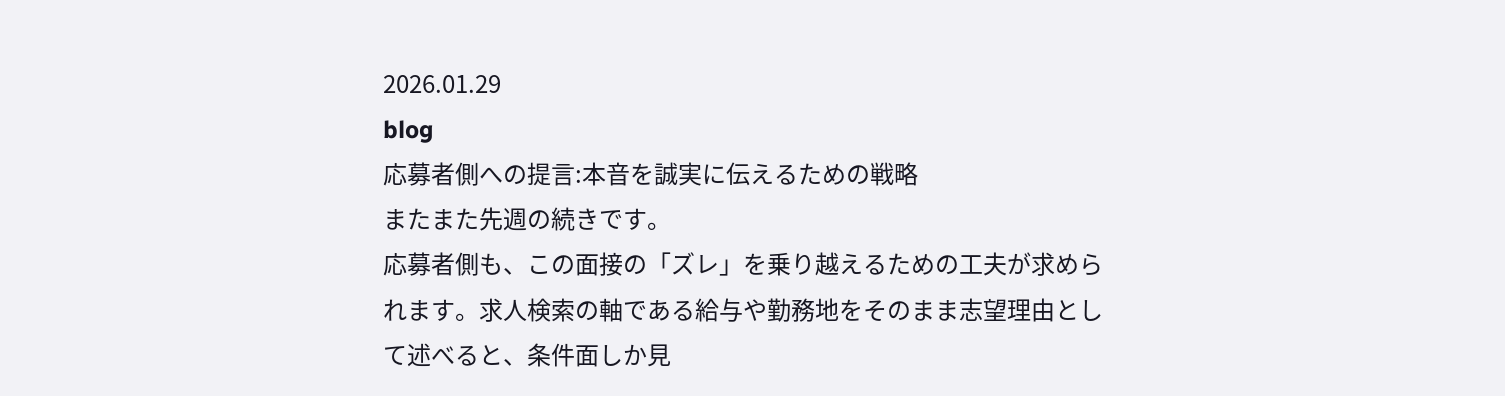2026.01.29
blog
応募者側への提言:本音を誠実に伝えるための戦略
またまた先週の続きです。
応募者側も、この面接の「ズレ」を乗り越えるための工夫が求められます。求人検索の軸である給与や勤務地をそのまま志望理由として述べると、条件面しか見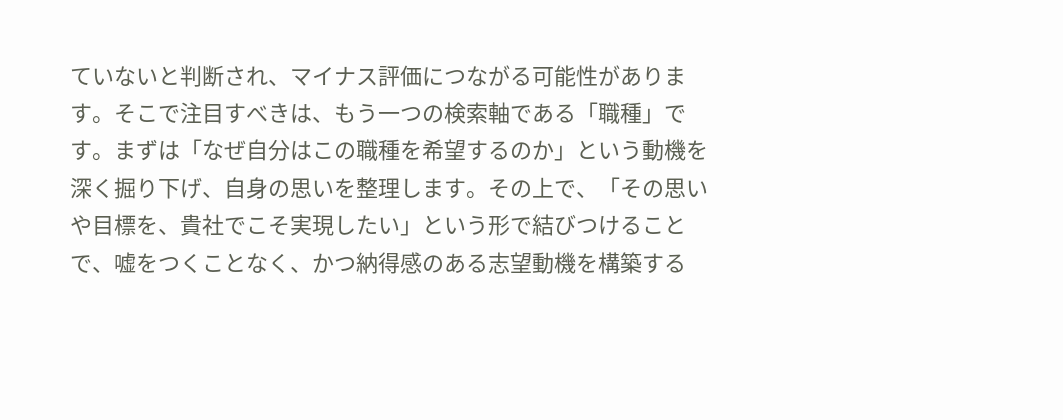ていないと判断され、マイナス評価につながる可能性があります。そこで注目すべきは、もう一つの検索軸である「職種」です。まずは「なぜ自分はこの職種を希望するのか」という動機を深く掘り下げ、自身の思いを整理します。その上で、「その思いや目標を、貴社でこそ実現したい」という形で結びつけることで、嘘をつくことなく、かつ納得感のある志望動機を構築する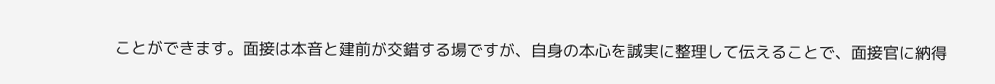ことができます。面接は本音と建前が交錯する場ですが、自身の本心を誠実に整理して伝えることで、面接官に納得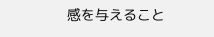感を与えること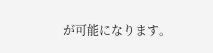が可能になります。